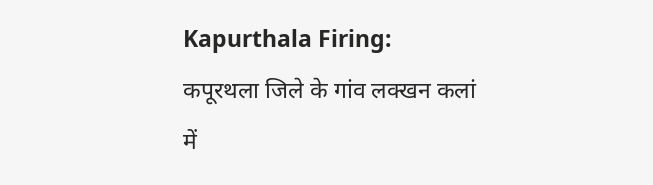Kapurthala Firing:
कपूरथला जिले के गांव लक्खन कलां में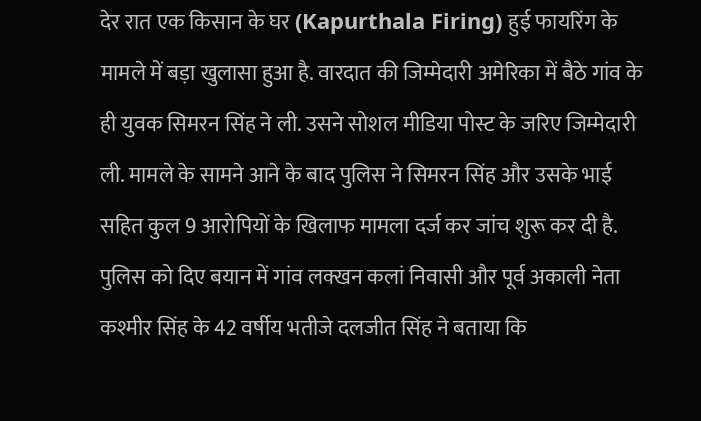देर रात एक किसान के घर (Kapurthala Firing) हुई फायरिंग के मामले में बड़ा खुलासा हुआ है. वारदात की जिम्मेदारी अमेरिका में बैठे गांव के ही युवक सिमरन सिंह ने ली. उसने सोशल मीडिया पोस्ट के जरिए जिम्मेदारी ली. मामले के सामने आने के बाद पुलिस ने सिमरन सिंह और उसके भाई सहित कुल 9 आरोपियों के खिलाफ मामला दर्ज कर जांच शुरू कर दी है.
पुलिस को दिए बयान में गांव लक्खन कलां निवासी और पूर्व अकाली नेता कश्मीर सिंह के 42 वर्षीय भतीजे दलजीत सिंह ने बताया कि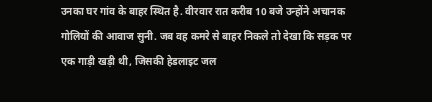उनका घर गांव के बाहर स्थित है. वीरवार रात करीब 10 बजे उन्होंने अचानक गोलियों की आवाज सुनी. जब वह कमरे से बाहर निकले तो देखा कि सड़क पर एक गाड़ी खड़ी थी, जिसकी हेडलाइट जल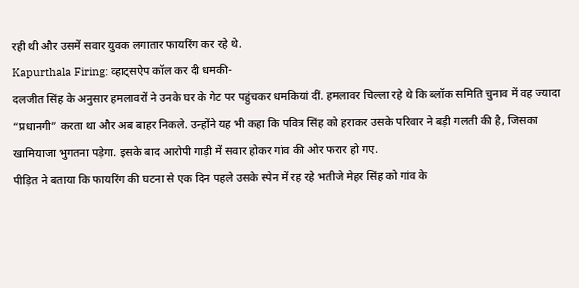रही थी और उसमें सवार युवक लगातार फायरिंग कर रहे थे.
Kapurthala Firing: व्हाट्सऐप कॉल कर दी धमकी-
दलजीत सिंह के अनुसार हमलावरों ने उनके घर के गेट पर पहुंचकर धमकियां दीं. हमलावर चिल्ला रहे थे कि ब्लॉक समिति चुनाव में वह ज्यादा “प्रधानगी” करता था और अब बाहर निकले. उन्होंने यह भी कहा कि पवित्र सिंह को हराकर उसके परिवार ने बड़ी गलती की है, जिसका खामियाजा भुगतना पड़ेगा. इसके बाद आरोपी गाड़ी में सवार होकर गांव की ओर फरार हो गए.
पीड़ित ने बताया कि फायरिंग की घटना से एक दिन पहले उसके स्पेन में रह रहे भतीजे मेहर सिंह को गांव के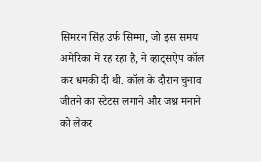सिमरन सिंह उर्फ सिम्मा, जो इस समय अमेरिका में रह रहा है, ने व्हाट्सऐप कॉल कर धमकी दी थी. कॉल के दौरान चुनाव जीतने का स्टेटस लगाने और जश्न मनाने को लेकर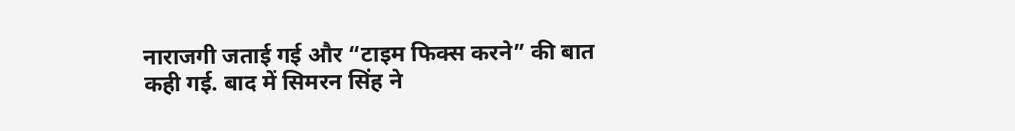नाराजगी जताई गई और “टाइम फिक्स करने” की बात कही गई. बाद में सिमरन सिंह ने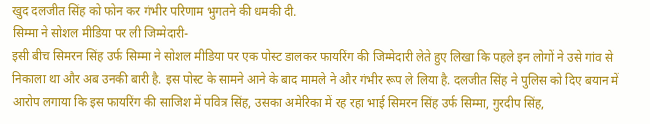खुद दलजीत सिंह को फोन कर गंभीर परिणाम भुगतने की धमकी दी.
सिम्मा ने सोशल मीडिया पर ली जिम्मेदारी-
इसी बीच सिमरन सिंह उर्फ सिम्मा ने सोशल मीडिया पर एक पोस्ट डालकर फायरिंग की जिम्मेदारी लेते हुए लिखा कि पहले इन लोगों ने उसे गांव से निकाला था और अब उनकी बारी है. इस पोस्ट के सामने आने के बाद मामले ने और गंभीर रूप ले लिया है. दलजीत सिंह ने पुलिस को दिए बयान में आरोप लगाया कि इस फायरिंग की साजिश में पवित्र सिंह, उसका अमेरिका में रह रहा भाई सिमरन सिंह उर्फ सिम्मा, गुरदीप सिंह,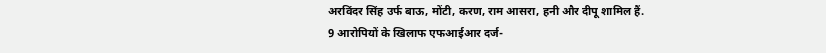अरविंदर सिंह उर्फ बाऊ, मोंटी, करण, राम आसरा, हनी और दीपू शामिल हैं.
9 आरोपियों के खिलाफ एफआईआर दर्ज-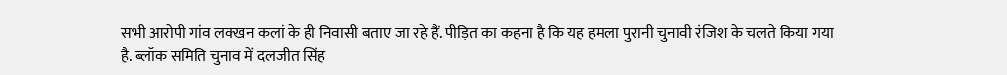सभी आरोपी गांव लक्खन कलां के ही निवासी बताए जा रहे हैं. पीड़ित का कहना है कि यह हमला पुरानी चुनावी रंजिश के चलते किया गया है. ब्लॉक समिति चुनाव में दलजीत सिंह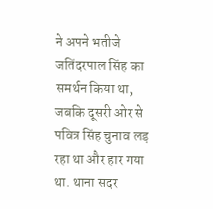ने अपने भतीजे जतिंदरपाल सिंह का समर्थन किया था, जबकि दूसरी ओर से पवित्र सिंह चुनाव लड़ रहा था और हार गया था. थाना सदर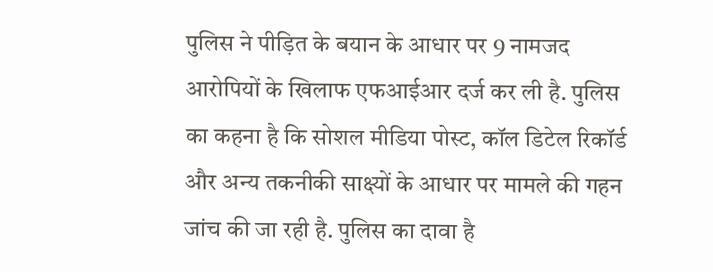पुलिस ने पीड़ित के बयान के आधार पर 9 नामजद आरोपियों के खिलाफ एफआईआर दर्ज कर ली है. पुलिस का कहना है कि सोशल मीडिया पोस्ट, कॉल डिटेल रिकॉर्ड और अन्य तकनीकी साक्ष्यों के आधार पर मामले की गहन जांच की जा रही है. पुलिस का दावा है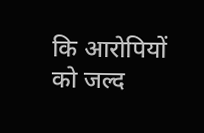कि आरोपियों को जल्द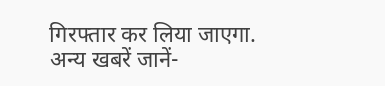गिरफ्तार कर लिया जाएगा.
अन्य खबरें जानें-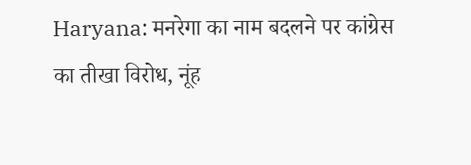Haryana: मनरेगा का नाम बदलने पर कांग्रेस का तीखा विरोध, नूंह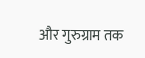और गुरुग्राम तक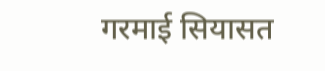गरमाई सियासत